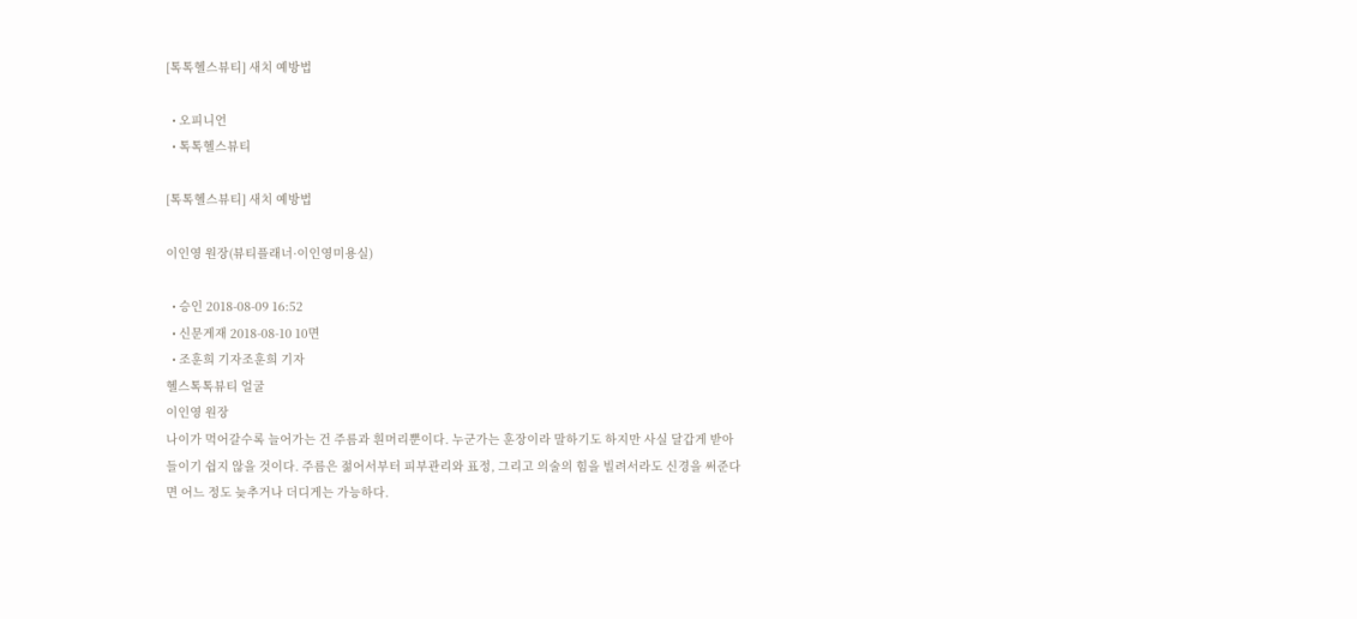[톡톡헬스뷰티] 새치 예방법

  • 오피니언
  • 톡톡헬스뷰티

[톡톡헬스뷰티] 새치 예방법

이인영 원장(뷰티플래너·이인영미용실)

  • 승인 2018-08-09 16:52
  • 신문게재 2018-08-10 10면
  • 조훈희 기자조훈희 기자
헬스톡톡뷰티 얼굴
이인영 원장
나이가 먹어갈수록 늘어가는 건 주름과 흰머리뿐이다. 누군가는 훈장이라 말하기도 하지만 사실 달갑게 받아들이기 쉽지 않을 것이다. 주름은 젊어서부터 피부관리와 표정, 그리고 의술의 힘을 빌려서라도 신경을 써준다면 어느 정도 늦추거나 더디게는 가능하다.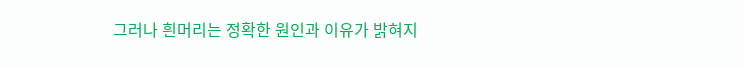그러나 흰머리는 정확한 원인과 이유가 밝혀지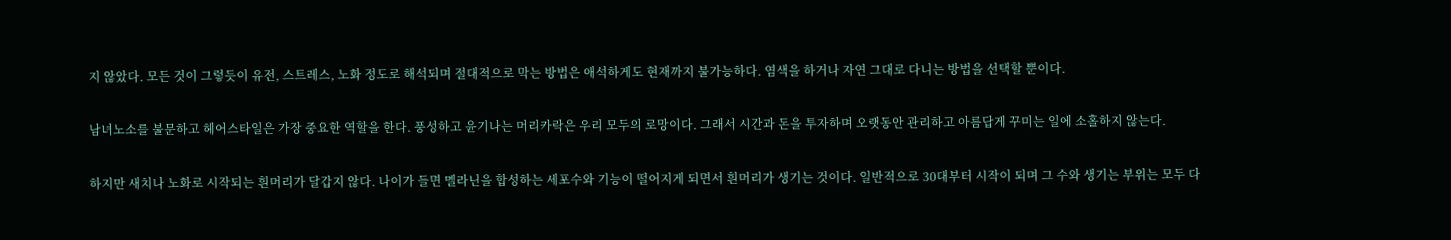지 않았다. 모든 것이 그렇듯이 유전, 스트레스, 노화 정도로 해석되며 절대적으로 막는 방법은 애석하게도 현재까지 불가능하다. 염색을 하거나 자연 그대로 다니는 방법을 선택할 뿐이다.

남녀노소를 불문하고 헤어스타일은 가장 중요한 역할을 한다. 풍성하고 윤기나는 머리카락은 우리 모두의 로망이다. 그래서 시간과 돈을 투자하며 오랫동안 관리하고 아름답게 꾸미는 일에 소홀하지 않는다.

하지만 새치나 노화로 시작되는 흰머리가 달갑지 않다. 나이가 들면 멜라닌을 합성하는 세포수와 기능이 떨어지게 되면서 흰머리가 생기는 것이다. 일반적으로 30대부터 시작이 되며 그 수와 생기는 부위는 모두 다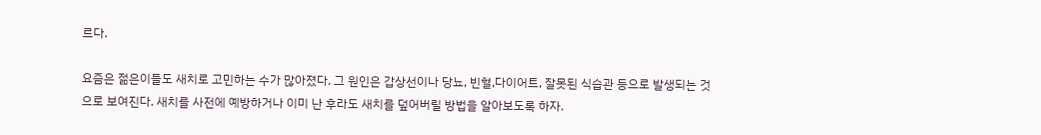르다.

요즘은 젊은이들도 새치로 고민하는 수가 많아졌다. 그 원인은 갑상선이나 당뇨, 빈혈,다이어트, 잘못된 식습관 등으로 발생되는 것으로 보여진다. 새치를 사전에 예방하거나 이미 난 후라도 새치를 덮어버릴 방법을 알아보도록 하자.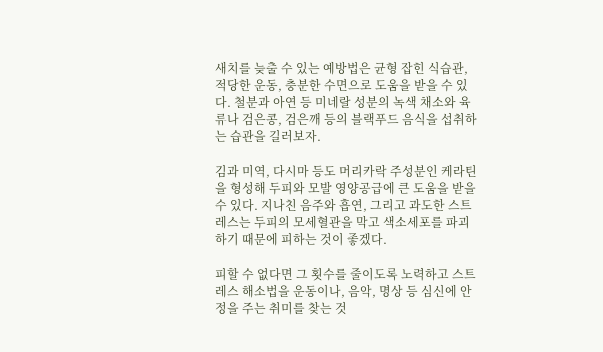새치를 늦출 수 있는 예방법은 균형 잡힌 식습관, 적당한 운동, 충분한 수면으로 도움을 받을 수 있다. 철분과 아연 등 미네랄 성분의 녹색 채소와 육류나 검은콩, 검은깨 등의 블랙푸드 음식을 섭취하는 습관을 길러보자.

김과 미역, 다시마 등도 머리카락 주성분인 케라틴을 형성해 두피와 모발 영양공급에 큰 도움을 받을 수 있다. 지나친 음주와 흡연, 그리고 과도한 스트레스는 두피의 모세혈관을 막고 색소세포를 파괴하기 때문에 피하는 것이 좋겠다.

피할 수 없다면 그 횟수를 줄이도록 노력하고 스트레스 해소법을 운동이나, 음악, 명상 등 심신에 안정을 주는 취미를 찾는 것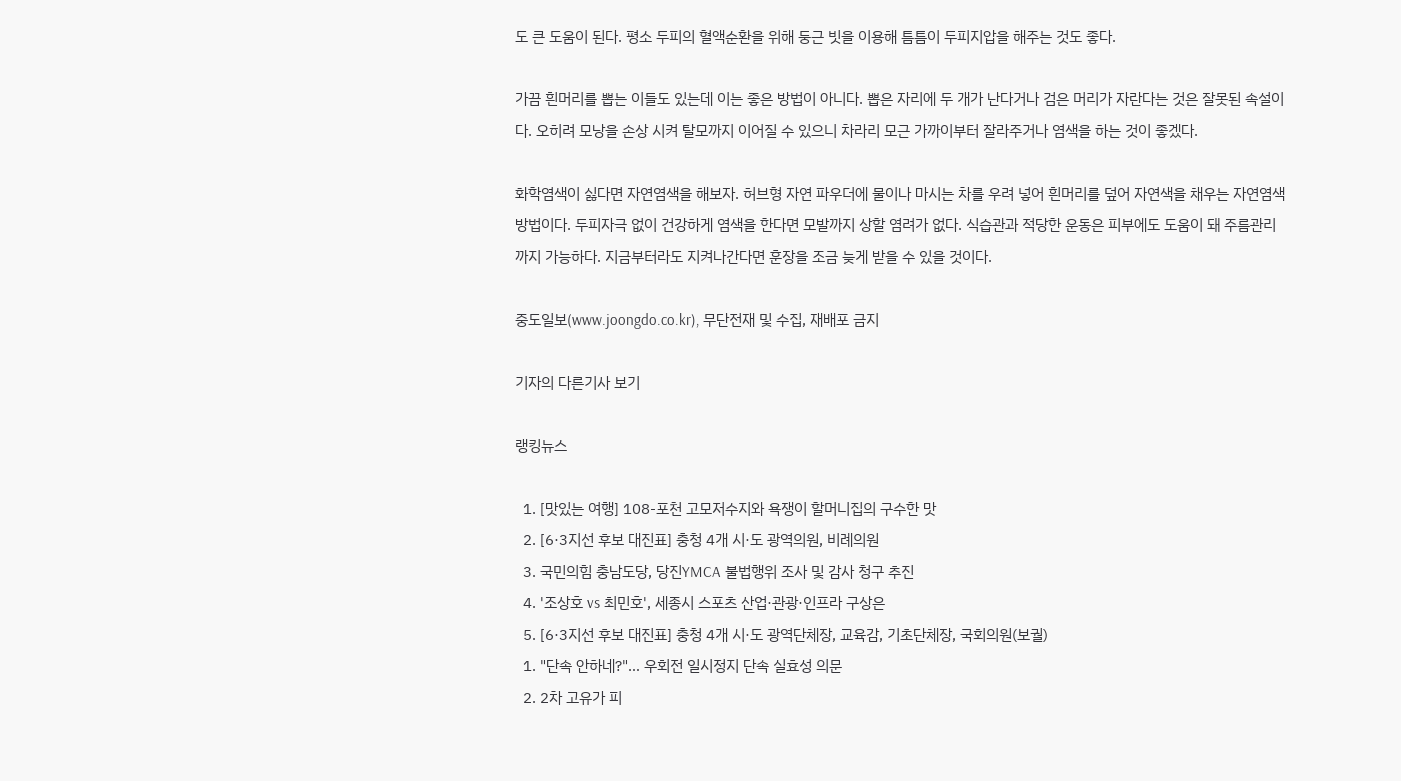도 큰 도움이 된다. 평소 두피의 혈액순환을 위해 둥근 빗을 이용해 틈틈이 두피지압을 해주는 것도 좋다.

가끔 흰머리를 뽑는 이들도 있는데 이는 좋은 방법이 아니다. 뽑은 자리에 두 개가 난다거나 검은 머리가 자란다는 것은 잘못된 속설이다. 오히려 모낭을 손상 시켜 탈모까지 이어질 수 있으니 차라리 모근 가까이부터 잘라주거나 염색을 하는 것이 좋겠다.

화학염색이 싫다면 자연염색을 해보자. 허브형 자연 파우더에 물이나 마시는 차를 우려 넣어 흰머리를 덮어 자연색을 채우는 자연염색 방법이다. 두피자극 없이 건강하게 염색을 한다면 모발까지 상할 염려가 없다. 식습관과 적당한 운동은 피부에도 도움이 돼 주름관리까지 가능하다. 지금부터라도 지켜나간다면 훈장을 조금 늦게 받을 수 있을 것이다.

중도일보(www.joongdo.co.kr), 무단전재 및 수집, 재배포 금지

기자의 다른기사 보기

랭킹뉴스

  1. [맛있는 여행] 108-포천 고모저수지와 욕쟁이 할머니집의 구수한 맛
  2. [6·3지선 후보 대진표] 충청 4개 시·도 광역의원, 비례의원
  3. 국민의힘 충남도당, 당진YMCA 불법행위 조사 및 감사 청구 추진
  4. '조상호 vs 최민호', 세종시 스포츠 산업·관광·인프라 구상은
  5. [6·3지선 후보 대진표] 충청 4개 시·도 광역단체장, 교육감, 기초단체장, 국회의원(보궐)
  1. "단속 안하네?"… 우회전 일시정지 단속 실효성 의문
  2. 2차 고유가 피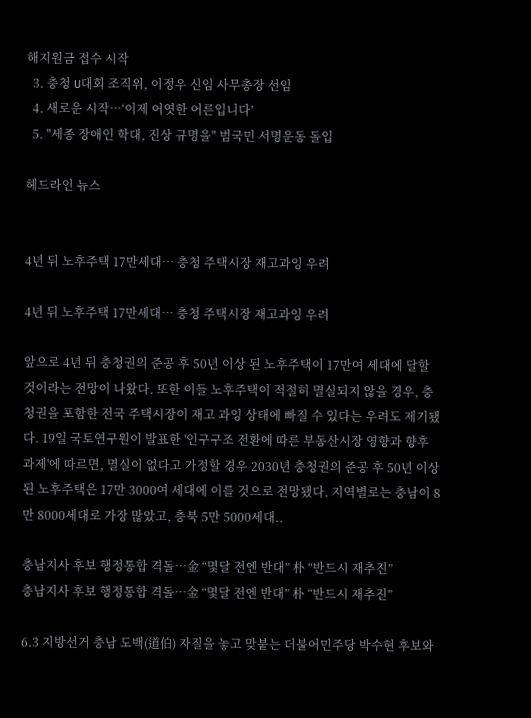해지원금 접수 시작
  3. 충청 U대회 조직위, 이정우 신임 사무총장 선임
  4. 새로운 시작…‘이제 어엿한 어른입니다’
  5. "세종 장애인 학대, 진상 규명을" 범국민 서명운동 돌입

헤드라인 뉴스


4년 뒤 노후주택 17만세대… 충청 주택시장 재고과잉 우려

4년 뒤 노후주택 17만세대… 충청 주택시장 재고과잉 우려

앞으로 4년 뒤 충청권의 준공 후 50년 이상 된 노후주택이 17만여 세대에 달할 것이라는 전망이 나왔다. 또한 이들 노후주택이 적절히 멸실되지 않을 경우, 충청권을 포함한 전국 주택시장이 재고 과잉 상태에 빠질 수 있다는 우려도 제기됐다. 19일 국토연구원이 발표한 '인구구조 전환에 따른 부동산시장 영향과 향후 과제'에 따르면, 멸실이 없다고 가정할 경우 2030년 충청권의 준공 후 50년 이상 된 노후주택은 17만 3000여 세대에 이를 것으로 전망됐다. 지역별로는 충남이 8만 8000세대로 가장 많았고, 충북 5만 5000세대..

충남지사 후보 행정통합 격돌…金 “몇달 전엔 반대” 朴 “반드시 재추진”
충남지사 후보 행정통합 격돌…金 “몇달 전엔 반대” 朴 “반드시 재추진”

6.3 지방선거 충남 도백(道伯) 자질을 놓고 맞붙는 더불어민주당 박수현 후보와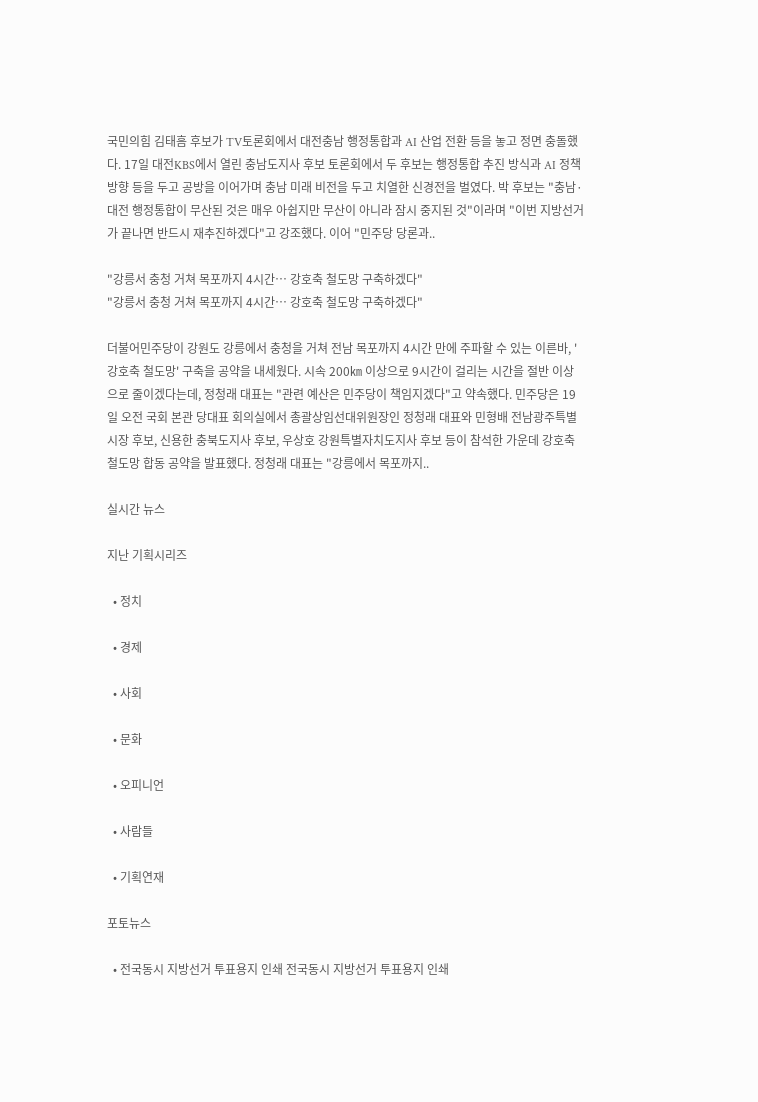국민의힘 김태흠 후보가 TV토론회에서 대전충남 행정통합과 AI 산업 전환 등을 놓고 정면 충돌했다. 17일 대전KBS에서 열린 충남도지사 후보 토론회에서 두 후보는 행정통합 추진 방식과 AI 정책 방향 등을 두고 공방을 이어가며 충남 미래 비전을 두고 치열한 신경전을 벌였다. 박 후보는 "충남·대전 행정통합이 무산된 것은 매우 아쉽지만 무산이 아니라 잠시 중지된 것"이라며 "이번 지방선거가 끝나면 반드시 재추진하겠다"고 강조했다. 이어 "민주당 당론과..

"강릉서 충청 거쳐 목포까지 4시간… 강호축 철도망 구축하겠다"
"강릉서 충청 거쳐 목포까지 4시간… 강호축 철도망 구축하겠다"

더불어민주당이 강원도 강릉에서 충청을 거쳐 전남 목포까지 4시간 만에 주파할 수 있는 이른바, '강호축 철도망' 구축을 공약을 내세웠다. 시속 200㎞ 이상으로 9시간이 걸리는 시간을 절반 이상으로 줄이겠다는데, 정청래 대표는 "관련 예산은 민주당이 책임지겠다"고 약속했다. 민주당은 19일 오전 국회 본관 당대표 회의실에서 총괄상임선대위원장인 정청래 대표와 민형배 전남광주특별시장 후보, 신용한 충북도지사 후보, 우상호 강원특별자치도지사 후보 등이 참석한 가운데 강호축 철도망 합동 공약을 발표했다. 정청래 대표는 "강릉에서 목포까지..

실시간 뉴스

지난 기획시리즈

  • 정치

  • 경제

  • 사회

  • 문화

  • 오피니언

  • 사람들

  • 기획연재

포토뉴스

  • 전국동시 지방선거 투표용지 인쇄 전국동시 지방선거 투표용지 인쇄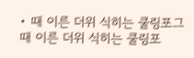• 때 이른 더위 식히는 쿨링포그 때 이른 더위 식히는 쿨링포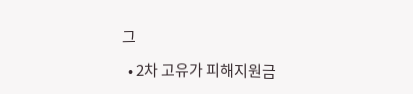그

  • 2차 고유가 피해지원금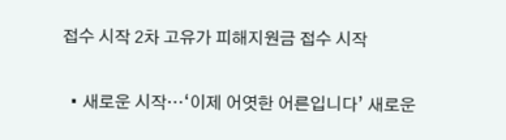접수 시작 2차 고유가 피해지원금 접수 시작

  • 새로운 시작…‘이제 어엿한 어른입니다’ 새로운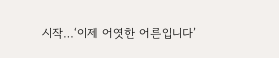시작…‘이제 어엿한 어른입니다’